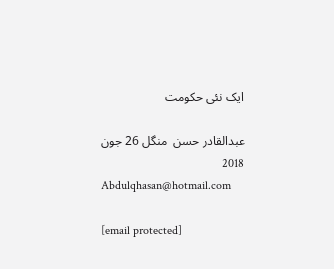ایک نئی حکومت

عبدالقادر حسن  منگل 26 جون 2018
Abdulqhasan@hotmail.com

[email protected]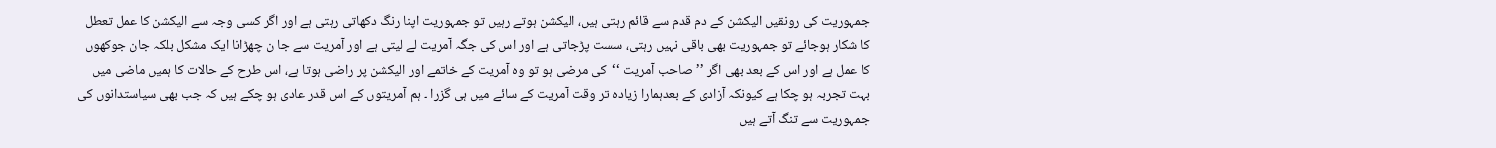جمہوریت کی رونقیں الیکشن کے دم قدم سے قائم رہتی ہیں، الیکشن ہوتے رہیں تو جمہوریت اپنا رنگ دکھاتی رہتی ہے اور اگر کسی وجہ سے الیکشن کا عمل تعطل کا شکار ہوجائے تو جمہوریت بھی باقی نہیں رہتی، سست پڑجاتی ہے اور اس کی جگہ آمریت لے لیتی ہے اور آمریت سے جا ن چھڑانا ایک مشکل بلکہ جان جوکھوں کا عمل ہے اور اس کے بعد بھی اگر ’’ صاحب آمریت ‘‘کی مرضی ہو تو وہ آمریت کے خاتمے اور الیکشن پر راضی ہوتا ہے، اس طرح کے حالات کا ہمیں ماضی میں بہت تجربہ ہو چکا ہے کیونکہ آزادی کے بعدہمارا زیادہ تر وقت آمریت کے سائے میں ہی گزرا ۔ ہم آمریتوں کے اس قدر عادی ہو چکے ہیں کہ جب بھی سیاستدانوں کی جمہوریت سے تنگ آتے ہیں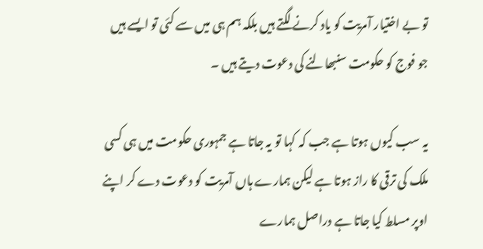تو بے اختیار آمریت کو یاد کرنے لگتے ہیں بلکہ ہم ہی میں سے کئی تو ایسے ہیں جو فوج کو حکومت سنبھالنے کی دعوت دیتے ہیں ۔

یہ سب کیوں ہوتا ہے جب کہ کہا تو یہ جاتا ہے جمہوری حکومت میں ہی کسی ملک کی ترقی کا راز ہوتا ہے لیکن ہمارے ہاں آمریت کو دعوت دے کر اپنے اوپر مسلط کیا جاتا ہے دراصل ہمارے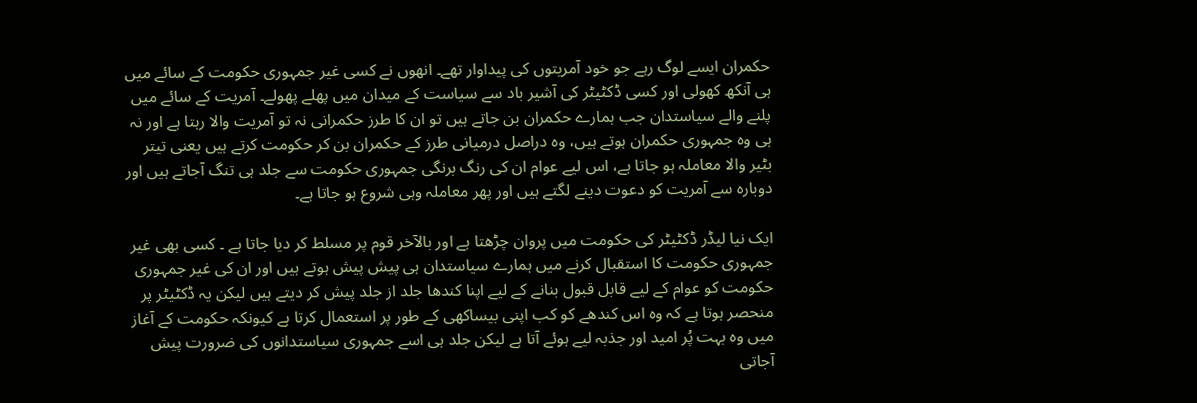حکمران ایسے لوگ رہے جو خود آمریتوں کی پیداوار تھے۔ انھوں نے کسی غیر جمہوری حکومت کے سائے میں ہی آنکھ کھولی اور کسی ڈکٹیٹر کی آشیر باد سے سیاست کے میدان میں پھلے پھولے۔ آمریت کے سائے میں پلنے والے سیاستدان جب ہمارے حکمران بن جاتے ہیں تو ان کا طرز حکمرانی نہ تو آمریت والا رہتا ہے اور نہ ہی وہ جمہوری حکمران ہوتے ہیں، وہ دراصل درمیانی طرز کے حکمران بن کر حکومت کرتے ہیں یعنی تیتر بٹیر والا معاملہ ہو جاتا ہے، اس لیے عوام ان کی رنگ برنگی جمہوری حکومت سے جلد ہی تنگ آجاتے ہیں اور دوبارہ سے آمریت کو دعوت دینے لگتے ہیں اور پھر معاملہ وہی شروع ہو جاتا ہے۔

ایک نیا لیڈر ڈکٹیٹر کی حکومت میں پروان چڑھتا ہے اور بالآخر قوم پر مسلط کر دیا جاتا ہے ۔ کسی بھی غیر جمہوری حکومت کا استقبال کرنے میں ہمارے سیاستدان ہی پیش پیش ہوتے ہیں اور ان کی غیر جمہوری حکومت کو عوام کے لیے قابل قبول بنانے کے لیے اپنا کندھا جلد از جلد پیش کر دیتے ہیں لیکن یہ ڈکٹیٹر پر منحصر ہوتا ہے کہ وہ اس کندھے کو کب اپنی بیساکھی کے طور پر استعمال کرتا ہے کیونکہ حکومت کے آغاز میں وہ بہت پُر امید اور جذبہ لیے ہوئے آتا ہے لیکن جلد ہی اسے جمہوری سیاستدانوں کی ضرورت پیش آجاتی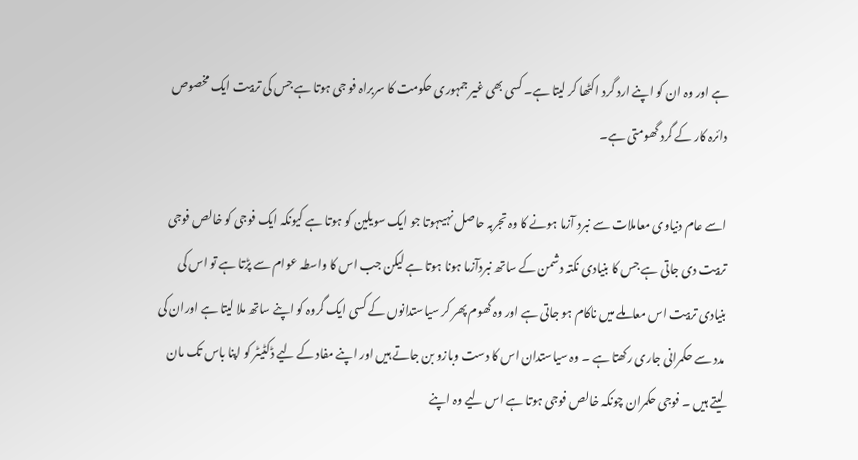ہے اور وہ ان کو اپنے ارد گرد اکٹھا کر لیتا ہے۔ کسی بھی غیر جمہوری حکومت کا سربراہ فو جی ہوتا ہے جس کی تربیت ایک مخصوص دائرہ کار کے گرد گھومتی ہے۔

اسے عام دنیاوی معاملات سے نبرد آزما ہونے کا وہ تجربہ حاصل نہیںہوتا جو ایک سویلین کو ہوتا ہے کیونکہ ایک فوجی کو خالص فوجی تربیت دی جاتی ہے جس کا بنیادی نکتہ دشمن کے ساتھ نبردآزما ہونا ہوتا ہے لیکن جب اس کا واسطہ عوام سے پڑتا ہے تو اس کی بنیادی تربیت اس معاملے میں ناکام ہو جاتی ہے اور وہ گھوم پھر کر سیاستدانوں کے کسی ایک گروہ کو اپنے ساتھ ملا لیتا ہے اوران کی مدد سے حکمرانی جاری رکھتا ہے ۔ وہ سیاستدان اس کا دست وبازو بن جاتے ہیں اور اپنے مفاد کے لیے ڈکٹیٹر کو اپنا باس تک مان لیتے ہیں ۔ فوجی حکمران چونکہ خالص فوجی ہوتا ہے اس لیے وہ اپنے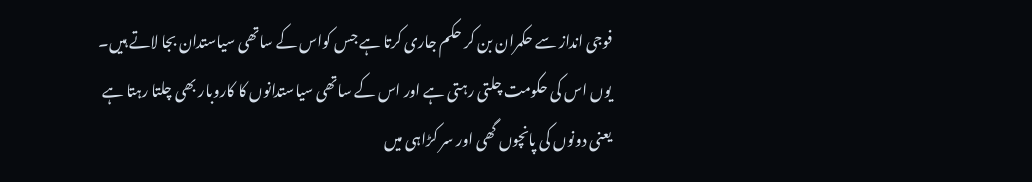فوجی انداز سے حکمران بن کر حکم جاری کرتا ہے جس کواس کے ساتھی سیاستدان بجا لاتے ہیں۔ یوں اس کی حکومت چلتی رہتی ہے اور اس کے ساتھی سیاستدانوں کا کاروبار بھی چلتا رہتا ہے یعنی دونوں کی پانچوں گھی اور سر کڑاہی میں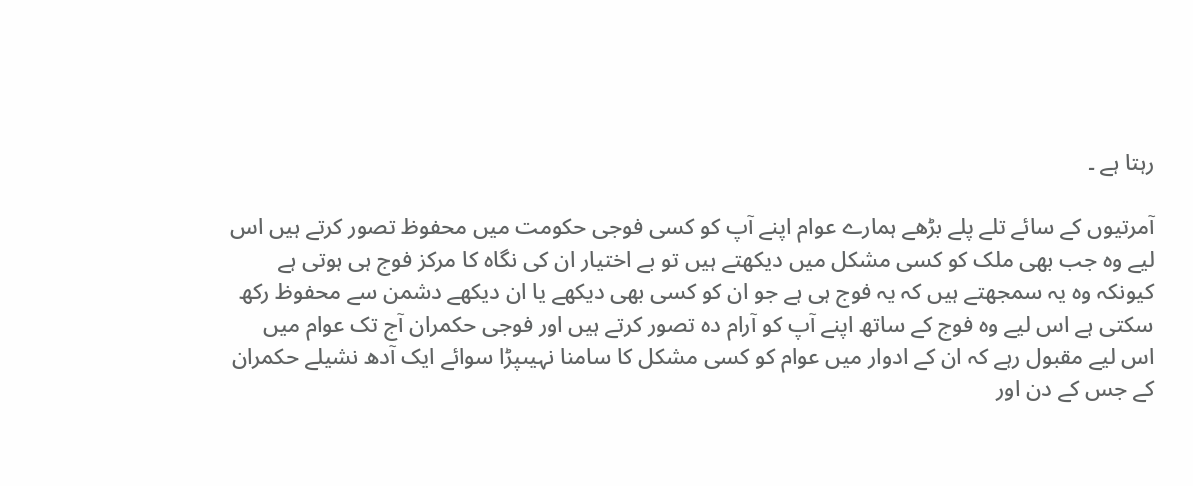رہتا ہے ۔

آمرتیوں کے سائے تلے پلے بڑھے ہمارے عوام اپنے آپ کو کسی فوجی حکومت میں محفوظ تصور کرتے ہیں اس لیے وہ جب بھی ملک کو کسی مشکل میں دیکھتے ہیں تو بے اختیار ان کی نگاہ کا مرکز فوج ہی ہوتی ہے کیونکہ وہ یہ سمجھتے ہیں کہ یہ فوج ہی ہے جو ان کو کسی بھی دیکھے یا ان دیکھے دشمن سے محفوظ رکھ سکتی ہے اس لیے وہ فوج کے ساتھ اپنے آپ کو آرام دہ تصور کرتے ہیں اور فوجی حکمران آج تک عوام میں اس لیے مقبول رہے کہ ان کے ادوار میں عوام کو کسی مشکل کا سامنا نہیںپڑا سوائے ایک آدھ نشیلے حکمران کے جس کے دن اور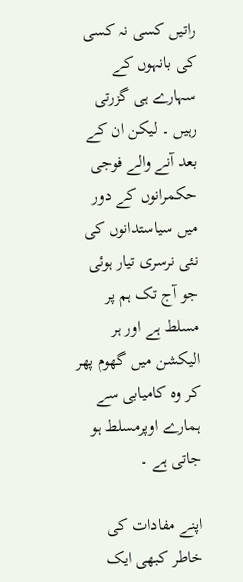راتیں کسی نہ کسی کی بانہوں کے سہارے ہی گزرتی رہیں ۔ لیکن ان کے بعد آنے والے فوجی حکمرانوں کے دور میں سیاستدانوں کی نئی نرسری تیار ہوئی جو آج تک ہم پر مسلط ہے اور ہر الیکشن میں گھوم پھر کر وہ کامیابی سے ہمارے اوپرمسلط ہو جاتی ہے ۔

اپنے مفادات کی خاطر کبھی ایک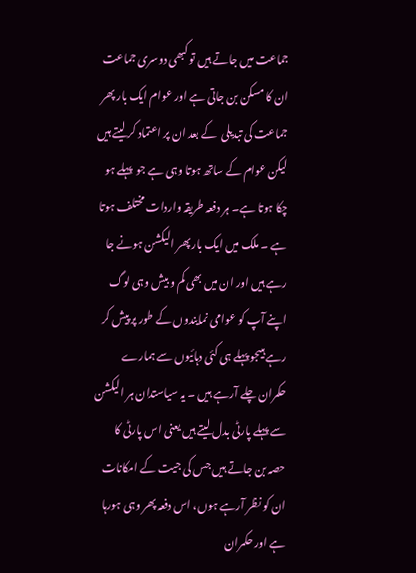جماعت میں جاتے ہیں تو کبھی دوسری جماعت ان کا مسکن بن جاتی ہے اور عوام ایک بار پھر جماعت کی تبدیلی  کے بعد ان پر اعتماد کر لیتے ہیں لیکن عوام کے ساتھ ہوتا وہی ہے جو  پہلے ہو چکا ہوتا ہے۔ ہر دفعہ طریقہ واردات مختلف ہوتا ہے ۔ ملک میں ایک بار پھر الیکشن ہونے جا رہے ہیں اور ان میں بھی کم و بیش وہی لوگ اپنے آپ کو عوامی نمایندوں کے طور پر پیش کر رہے ہیںجو پہلے ہی کئی دہائیوں سے ہمارے حکمران چلے آرہے ہیں ۔ یہ سیاستدان ہر الیکشن سے پہلے پارٹی بدل لیتے ہیں یعنی اس پارٹی کا حصہ بن جاتے ہیں جس کی جیت کے امکانات ان کو نظر آرہے ہوں، اس دفعہ پھر وہی ہورہا ہے اور حکمران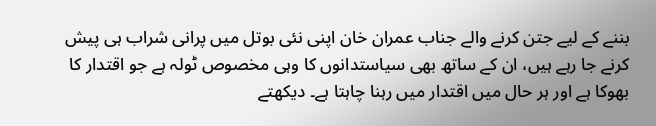بننے کے لیے جتن کرنے والے جناب عمران خان اپنی نئی بوتل میں پرانی شراب ہی پیش کرنے جا رہے ہیں، ان کے ساتھ بھی سیاستدانوں کا وہی مخصوص ٹولہ ہے جو اقتدار کا بھوکا ہے اور ہر حال میں اقتدار میں رہنا چاہتا ہے۔ دیکھتے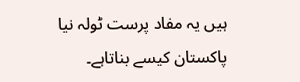ہیں یہ مفاد پرست ٹولہ نیا پاکستان کیسے بناتاہے۔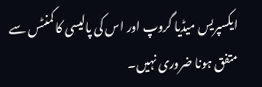ایکسپریس میڈیا گروپ اور اس کی پالیسی کا کمنٹس سے متفق ہونا ضروری نہیں۔